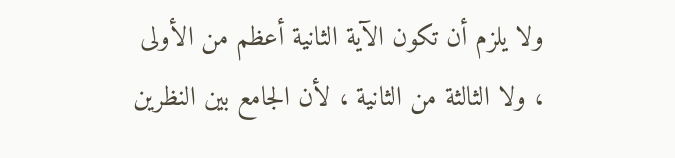ولا يلزم أن تكون الآية الثانية أعظم من الأولى ، ولا الثالثة من الثانية ، لأن الجامع بين النظرين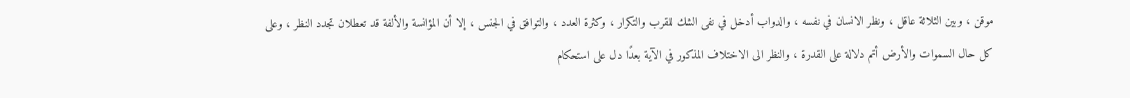موقن ، وبين الثلاثة عاقل ، ونظر الانسان في نفسه ، والدواب أدخل في نفى الشك للقرب والتكرار ، وكثرة العدد ، والتوافق في الجنس ، إلا أن المؤانسة والألفة قد تعطلان تجدد النظر ، وعلى كل حال السموات والأرض أتم دلالة على القدرة ، والنظر الى الاختلاف المذكور في الآية بعدًا دل على استحكام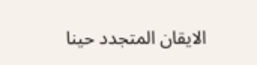الايقان المتجدد حينا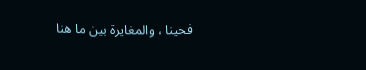فحينا ، والمغايرة بين ما هنا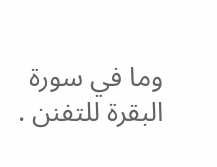وما في سورة البقرة للتفنن .